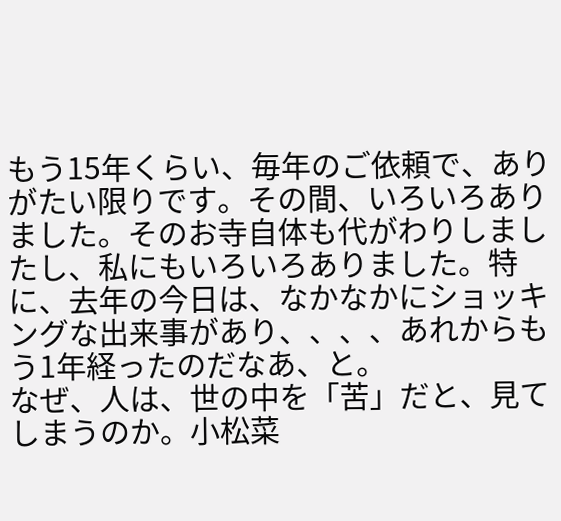もう15年くらい、毎年のご依頼で、ありがたい限りです。その間、いろいろありました。そのお寺自体も代がわりしましたし、私にもいろいろありました。特に、去年の今日は、なかなかにショッキングな出来事があり、、、、あれからもう1年経ったのだなあ、と。
なぜ、人は、世の中を「苦」だと、見てしまうのか。小松菜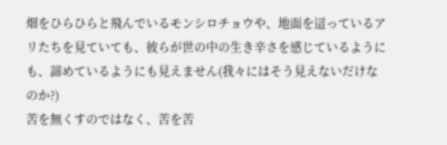畑をひらひらと飛んでいるモンシロチョウや、地面を這っているアリたちを見ていても、彼らが世の中の生き辛さを感じているようにも、諦めているようにも見えません(我々にはそう見えないだけなのか?)
苦を無くすのではなく、苦を苦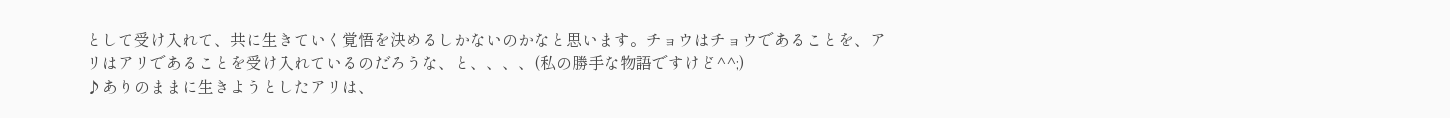として受け入れて、共に生きていく覚悟を決めるしかないのかなと思います。チョウはチョウであることを、アリはアリであることを受け入れているのだろうな、と、、、、(私の勝手な物語ですけど^^;)
♪ありのままに生きようとしたアリは、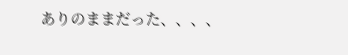ありのままだった、、、、